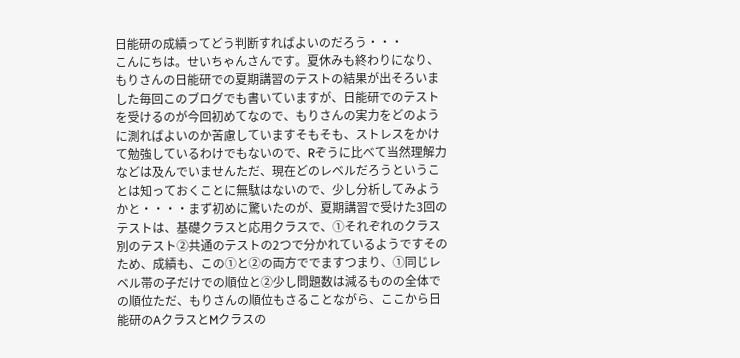日能研の成績ってどう判断すればよいのだろう・・・
こんにちは。せいちゃんさんです。夏休みも終わりになり、もりさんの日能研での夏期講習のテストの結果が出そろいました毎回このブログでも書いていますが、日能研でのテストを受けるのが今回初めてなので、もりさんの実力をどのように測ればよいのか苦慮していますそもそも、ストレスをかけて勉強しているわけでもないので、Rぞうに比べて当然理解力などは及んでいませんただ、現在どのレベルだろうということは知っておくことに無駄はないので、少し分析してみようかと・・・・まず初めに驚いたのが、夏期講習で受けた3回のテストは、基礎クラスと応用クラスで、①それぞれのクラス別のテスト②共通のテストの2つで分かれているようですそのため、成績も、この①と②の両方ででますつまり、①同じレベル帯の子だけでの順位と②少し問題数は減るものの全体での順位ただ、もりさんの順位もさることながら、ここから日能研のAクラスとMクラスの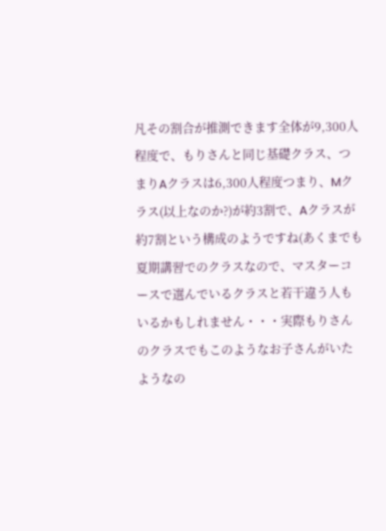凡その割合が推測できます全体が9,300人程度で、もりさんと同じ基礎クラス、つまりAクラスは6,300人程度つまり、Mクラス(以上なのか?)が約3割で、Aクラスが約7割という構成のようですね(あくまでも夏期講習でのクラスなので、マスターコースで選んでいるクラスと若干違う人もいるかもしれません・・・実際もりさんのクラスでもこのようなお子さんがいたようなの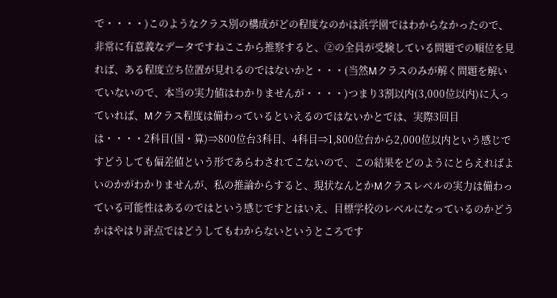で・・・・)このようなクラス別の構成がどの程度なのかは浜学園ではわからなかったので、非常に有意義なデータですねここから推察すると、②の全員が受験している問題での順位を見れば、ある程度立ち位置が見れるのではないかと・・・(当然Mクラスのみが解く問題を解いていないので、本当の実力値はわかりませんが・・・・)つまり3割以内(3,000位以内)に入っていれば、Mクラス程度は備わっているといえるのではないかとでは、実際3回目は・・・・2科目(国・算)⇒800位台3科目、4科目⇒1,800位台から2,000位以内という感じですどうしても偏差値という形であらわされてこないので、この結果をどのようにとらえればよいのかがわかりませんが、私の推論からすると、現状なんとかMクラスレベルの実力は備わっている可能性はあるのではという感じですとはいえ、目標学校のレベルになっているのかどうかはやはり評点ではどうしてもわからないというところです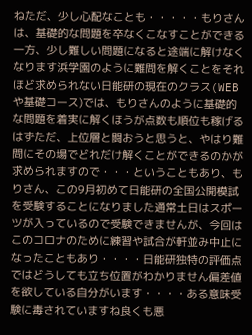ねただ、少し心配なことも・・・・・もりさんは、基礎的な問題を卒なくこなすことができる一方、少し難しい問題になると途端に解けなくなります浜学園のように難問を解くことをそれほど求められない日能研の現在のクラス(WEBや基礎コース)では、もりさんのように基礎的な問題を着実に解くほうが点数も順位も稼げるはずただ、上位層と闘おうと思うと、やはり難問にその場でどれだけ解くことができるのかが求められますので・・・ということもあり、もりさん、この9月初めて日能研の全国公開模試を受験することになりました通常土日はスポーツが入っているので受験できませんが、今回はこのコロナのために練習や試合が軒並み中止になったこともあり・・・・日能研独特の評価点ではどうしても立ち位置がわかりません偏差値を欲している自分がいます・・・・ある意味受験に毒されていますね良くも悪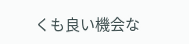くも良い機会な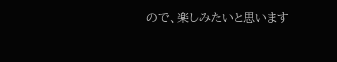ので、楽しみたいと思います